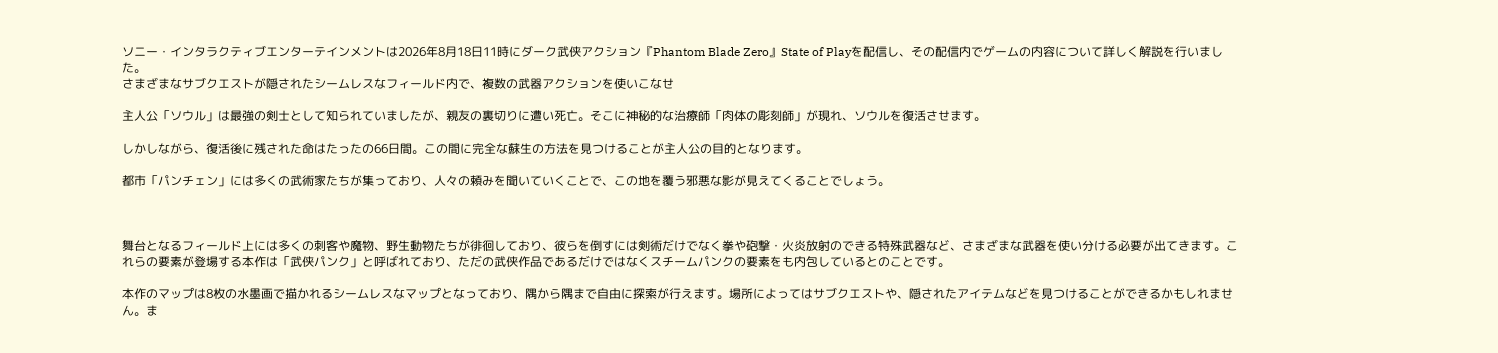ソニー・インタラクティブエンターテインメントは2026年8月18日11時にダーク武侠アクション『Phantom Blade Zero』State of Playを配信し、その配信内でゲームの内容について詳しく解説を行いました。
さまざまなサブクエストが隠されたシームレスなフィールド内で、複数の武器アクションを使いこなせ

主人公「ソウル」は最強の剣士として知られていましたが、親友の裏切りに遭い死亡。そこに神秘的な治療師「肉体の彫刻師」が現れ、ソウルを復活させます。

しかしながら、復活後に残された命はたったの66日間。この間に完全な蘇生の方法を見つけることが主人公の目的となります。

都市「パンチェン」には多くの武術家たちが集っており、人々の頼みを聞いていくことで、この地を覆う邪悪な影が見えてくることでしょう。



舞台となるフィールド上には多くの刺客や魔物、野生動物たちが徘徊しており、彼らを倒すには剣術だけでなく拳や砲撃・火炎放射のできる特殊武器など、さまざまな武器を使い分ける必要が出てきます。これらの要素が登場する本作は「武侠パンク」と呼ばれており、ただの武侠作品であるだけではなくスチームパンクの要素をも内包しているとのことです。

本作のマップは8枚の水墨画で描かれるシームレスなマップとなっており、隅から隅まで自由に探索が行えます。場所によってはサブクエストや、隠されたアイテムなどを見つけることができるかもしれません。ま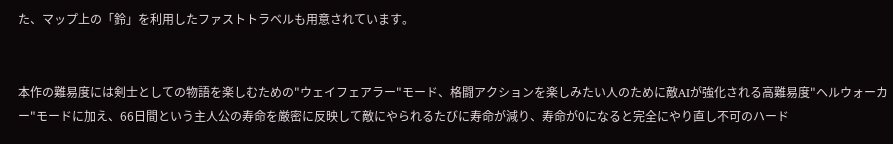た、マップ上の「鈴」を利用したファストトラベルも用意されています。


本作の難易度には剣士としての物語を楽しむための"ウェイフェアラー"モード、格闘アクションを楽しみたい人のために敵AIが強化される高難易度"ヘルウォーカー"モードに加え、66日間という主人公の寿命を厳密に反映して敵にやられるたびに寿命が減り、寿命が0になると完全にやり直し不可のハード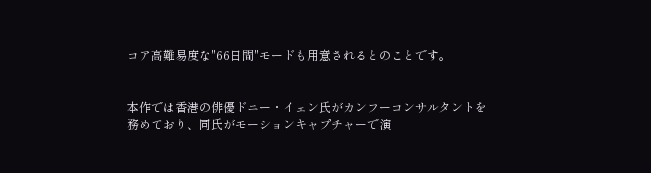コア高難易度な"66日間"モードも用意されるとのことです。


本作では香港の俳優ドニー・イェン氏がカンフーコンサルタントを務めており、同氏がモーションキャプチャーで演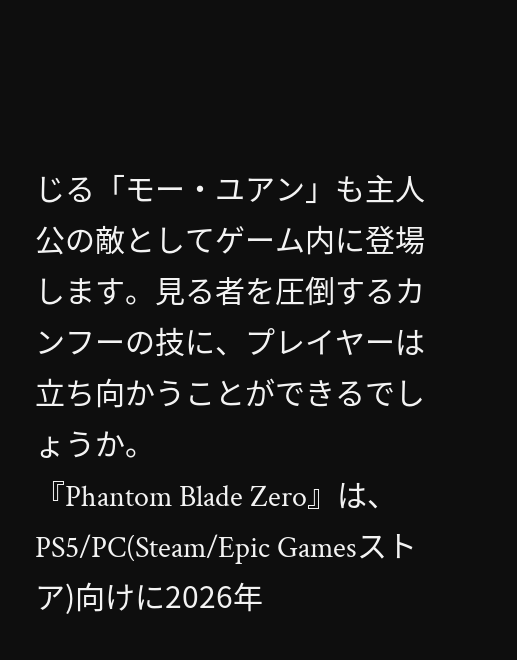じる「モー・ユアン」も主人公の敵としてゲーム内に登場します。見る者を圧倒するカンフーの技に、プレイヤーは立ち向かうことができるでしょうか。
『Phantom Blade Zero』は、PS5/PC(Steam/Epic Gamesストア)向けに2026年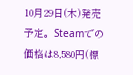10月29日(木)発売予定。Steamでの価格は8,580円(標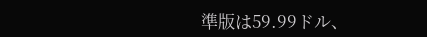準版は59.99ドル、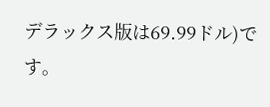デラックス版は69.99ドル)です。